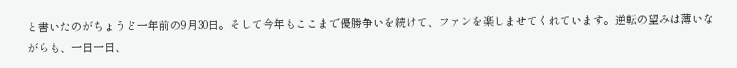と書いたのがちょうど一年前の9月30日。そして今年もここまで優勝争いを続けて、ファンを楽しませてくれています。逆転の望みは薄いながらも、一日一日、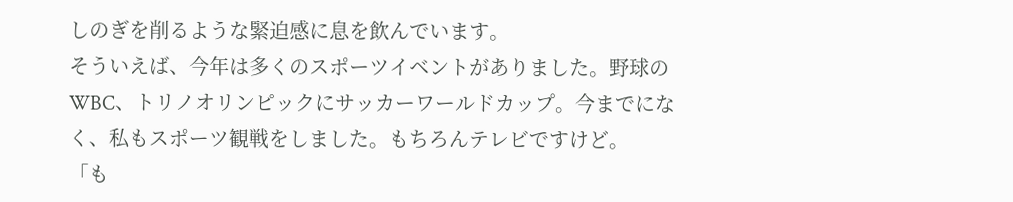しのぎを削るような緊迫感に息を飲んでいます。
そういえば、今年は多くのスポーツイベントがありました。野球のWBC、トリノオリンピックにサッカーワールドカップ。今までになく、私もスポーツ観戦をしました。もちろんテレビですけど。
「も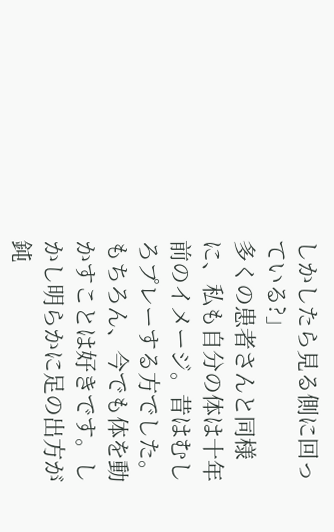しかしたら見る側に回っている?」
多くの患者さんと同様に、私も自分の体は十年前のイメージ。昔はむしろプレーする方でした。もちろん、今でも体を動かすことは好きです。しかし明らかに足の出方が鈍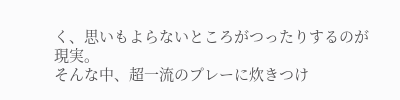く、思いもよらないところがつったりするのが現実。
そんな中、超一流のプレーに炊きつけ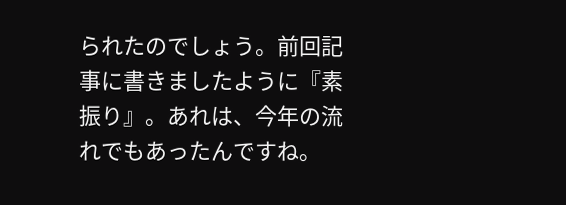られたのでしょう。前回記事に書きましたように『素振り』。あれは、今年の流れでもあったんですね。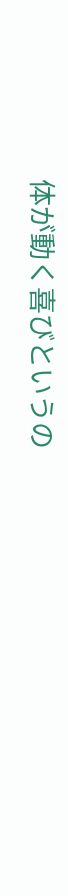体が動く喜びというの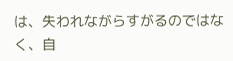は、失われながらすがるのではなく、自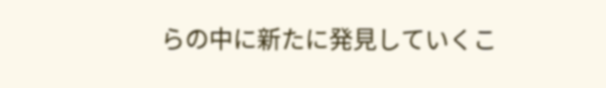らの中に新たに発見していくこ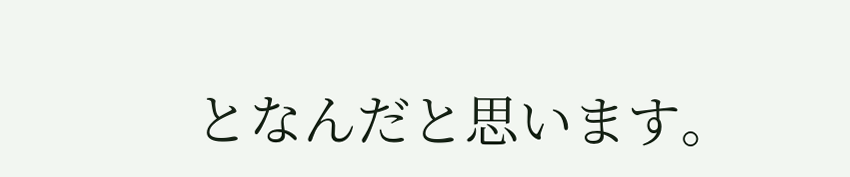となんだと思います。